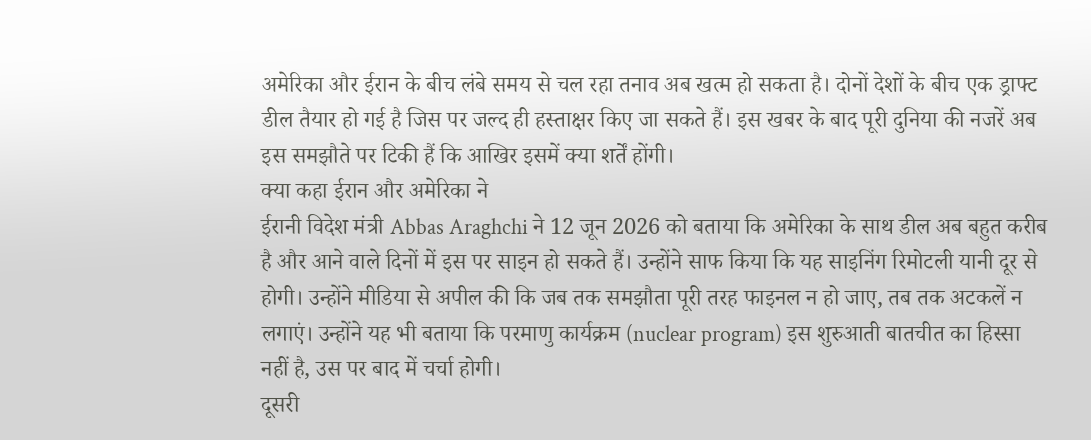अमेरिका और ईरान के बीच लंबे समय से चल रहा तनाव अब खत्म हो सकता है। दोनों देशों के बीच एक ड्राफ्ट डील तैयार हो गई है जिस पर जल्द ही हस्ताक्षर किए जा सकते हैं। इस खबर के बाद पूरी दुनिया की नजरें अब इस समझौते पर टिकी हैं कि आखिर इसमें क्या शर्तें होंगी।
क्या कहा ईरान और अमेरिका ने
ईरानी विदेश मंत्री Abbas Araghchi ने 12 जून 2026 को बताया कि अमेरिका के साथ डील अब बहुत करीब है और आने वाले दिनों में इस पर साइन हो सकते हैं। उन्होंने साफ किया कि यह साइनिंग रिमोटली यानी दूर से होगी। उन्होंने मीडिया से अपील की कि जब तक समझौता पूरी तरह फाइनल न हो जाए, तब तक अटकलें न लगाएं। उन्होंने यह भी बताया कि परमाणु कार्यक्रम (nuclear program) इस शुरुआती बातचीत का हिस्सा नहीं है, उस पर बाद में चर्चा होगी।
दूसरी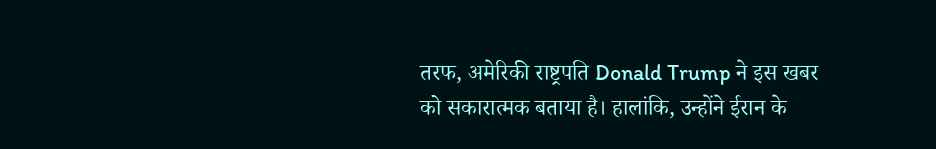तरफ, अमेरिकी राष्ट्रपति Donald Trump ने इस खबर को सकारात्मक बताया है। हालांकि, उन्होंने ईरान के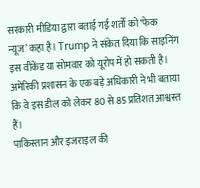सरकारी मीडिया द्वारा बताई गई शर्तों को ‘फेक न्यूज’ कहा है। Trump ने संकेत दिया कि साइनिंग इस वीकेंड या सोमवार को यूरोप में हो सकती है। अमेरिकी प्रशासन के एक बड़े अधिकारी ने भी बताया कि वे इस डील को लेकर 80 से 85 प्रतिशत आश्वस्त हैं।
पाकिस्तान और इजराइल की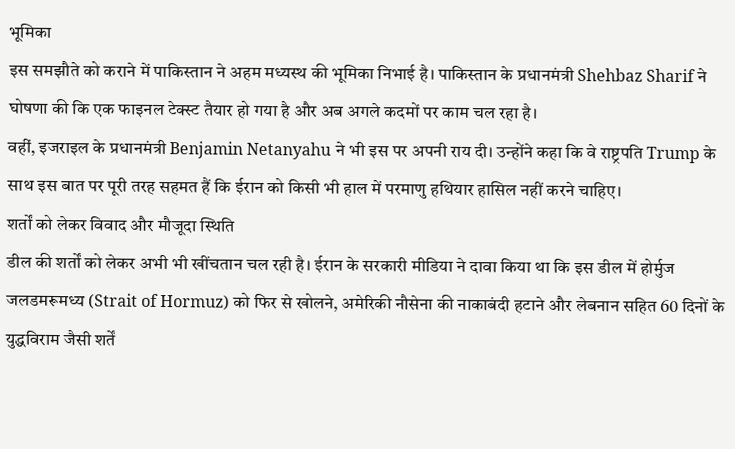भूमिका
इस समझौते को कराने में पाकिस्तान ने अहम मध्यस्थ की भूमिका निभाई है। पाकिस्तान के प्रधानमंत्री Shehbaz Sharif ने घोषणा की कि एक फाइनल टेक्स्ट तैयार हो गया है और अब अगले कदमों पर काम चल रहा है।
वहीं, इजराइल के प्रधानमंत्री Benjamin Netanyahu ने भी इस पर अपनी राय दी। उन्होंने कहा कि वे राष्ट्रपति Trump के साथ इस बात पर पूरी तरह सहमत हैं कि ईरान को किसी भी हाल में परमाणु हथियार हासिल नहीं करने चाहिए।
शर्तों को लेकर विवाद और मौजूदा स्थिति
डील की शर्तों को लेकर अभी भी खींचतान चल रही है। ईरान के सरकारी मीडिया ने दावा किया था कि इस डील में होर्मुज जलडमरूमध्य (Strait of Hormuz) को फिर से खोलने, अमेरिकी नौसेना की नाकाबंदी हटाने और लेबनान सहित 60 दिनों के युद्धविराम जैसी शर्तें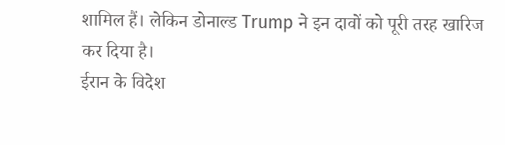शामिल हैं। लेकिन डोनाल्ड Trump ने इन दावों को पूरी तरह खारिज कर दिया है।
ईरान के विदेश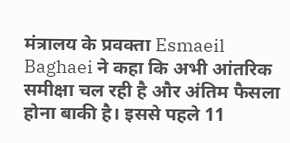मंत्रालय के प्रवक्ता Esmaeil Baghaei ने कहा कि अभी आंतरिक समीक्षा चल रही है और अंतिम फैसला होना बाकी है। इससे पहले 11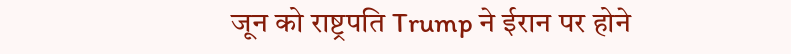जून को राष्ट्रपति Trump ने ईरान पर होने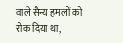वाले सैन्य हमलों को रोक दिया था,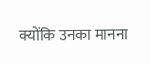क्योंकि उनका मानना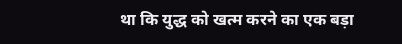था कि युद्ध को खत्म करने का एक बड़ा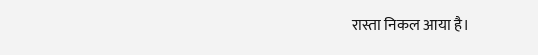रास्ता निकल आया है।